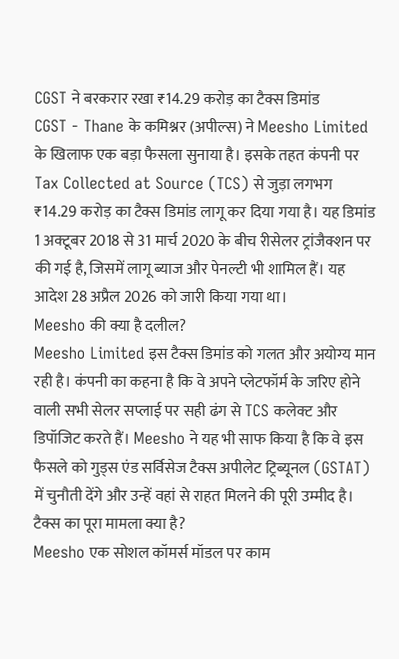CGST ने बरकरार रखा ₹14.29 करोड़ का टैक्स डिमांड
CGST - Thane के कमिश्नर (अपील्स) ने Meesho Limited के खिलाफ एक बड़ा फैसला सुनाया है। इसके तहत कंपनी पर Tax Collected at Source (TCS) से जुड़ा लगभग ₹14.29 करोड़ का टैक्स डिमांड लागू कर दिया गया है। यह डिमांड 1 अक्टूबर 2018 से 31 मार्च 2020 के बीच रीसेलर ट्रांजैक्शन पर की गई है, जिसमें लागू ब्याज और पेनल्टी भी शामिल हैं। यह आदेश 28 अप्रैल 2026 को जारी किया गया था।
Meesho की क्या है दलील?
Meesho Limited इस टैक्स डिमांड को गलत और अयोग्य मान रही है। कंपनी का कहना है कि वे अपने प्लेटफॉर्म के जरिए होने वाली सभी सेलर सप्लाई पर सही ढंग से TCS कलेक्ट और डिपॉजिट करते हैं। Meesho ने यह भी साफ किया है कि वे इस फैसले को गुड्स एंड सर्विसेज टैक्स अपीलेट ट्रिब्यूनल (GSTAT) में चुनौती देंगे और उन्हें वहां से राहत मिलने की पूरी उम्मीद है।
टैक्स का पूरा मामला क्या है?
Meesho एक सोशल कॉमर्स मॉडल पर काम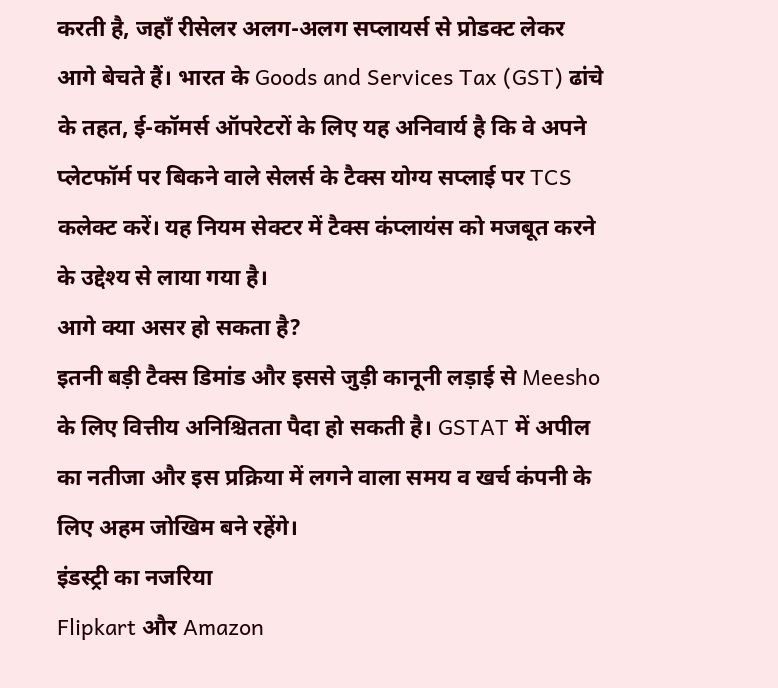करती है, जहाँ रीसेलर अलग-अलग सप्लायर्स से प्रोडक्ट लेकर आगे बेचते हैं। भारत के Goods and Services Tax (GST) ढांचे के तहत, ई-कॉमर्स ऑपरेटरों के लिए यह अनिवार्य है कि वे अपने प्लेटफॉर्म पर बिकने वाले सेलर्स के टैक्स योग्य सप्लाई पर TCS कलेक्ट करें। यह नियम सेक्टर में टैक्स कंप्लायंस को मजबूत करने के उद्देश्य से लाया गया है।
आगे क्या असर हो सकता है?
इतनी बड़ी टैक्स डिमांड और इससे जुड़ी कानूनी लड़ाई से Meesho के लिए वित्तीय अनिश्चितता पैदा हो सकती है। GSTAT में अपील का नतीजा और इस प्रक्रिया में लगने वाला समय व खर्च कंपनी के लिए अहम जोखिम बने रहेंगे।
इंडस्ट्री का नजरिया
Flipkart और Amazon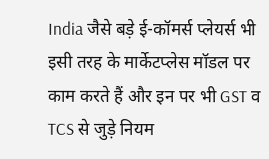India जैसे बड़े ई-कॉमर्स प्लेयर्स भी इसी तरह के मार्केटप्लेस मॉडल पर काम करते हैं और इन पर भी GST व TCS से जुड़े नियम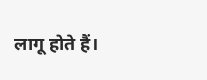लागू होते हैं।